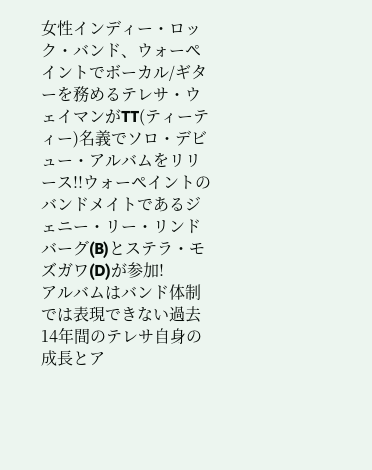女性インディー・ロック・バンド、ウォーペイントでボーカル/ギターを務めるテレサ・ウェイマンがTT(ティーティー)名義でソロ・デビュー・アルバムをリリース!!ウォーペイントのバンドメイトであるジェニー・リー・リンドバーグ(B)とステラ・モズガワ(D)が参加!
アルバムはバンド体制では表現できない過去14年間のテレサ自身の成長とア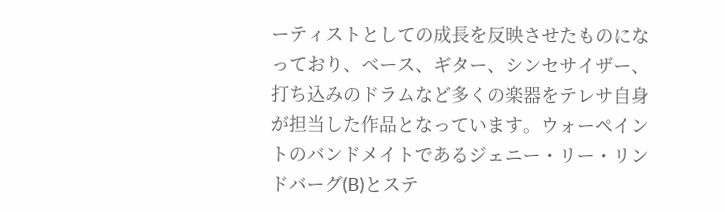ーティストとしての成長を反映させたものになっており、ベース、ギター、シンセサイザー、打ち込みのドラムなど多くの楽器をテレサ自身が担当した作品となっています。ウォーペイントのバンドメイトであるジェニー・リー・リンドバーグ(B)とステ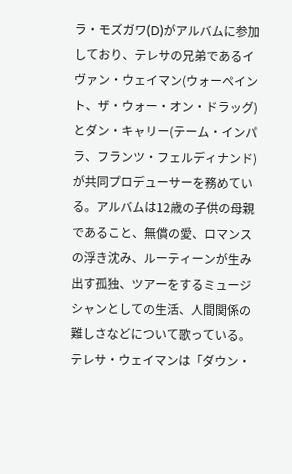ラ・モズガワ(D)がアルバムに参加しており、テレサの兄弟であるイヴァン・ウェイマン(ウォーペイント、ザ・ウォー・オン・ドラッグ)とダン・キャリー(テーム・インパラ、フランツ・フェルディナンド)が共同プロデューサーを務めている。アルバムは12歳の子供の母親であること、無償の愛、ロマンスの浮き沈み、ルーティーンが生み出す孤独、ツアーをするミュージシャンとしての生活、人間関係の難しさなどについて歌っている。テレサ・ウェイマンは「ダウン・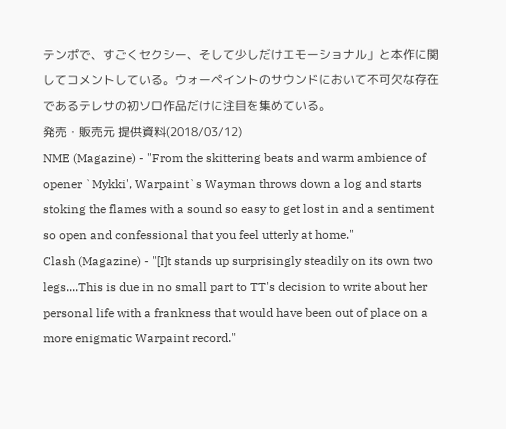テンポで、すごくセクシー、そして少しだけエモーショナル」と本作に関してコメントしている。ウォーペイントのサウンドにおいて不可欠な存在であるテレサの初ソロ作品だけに注目を集めている。
発売・販売元 提供資料(2018/03/12)
NME (Magazine) - "From the skittering beats and warm ambience of opener `Mykki', Warpaint`s Wayman throws down a log and starts stoking the flames with a sound so easy to get lost in and a sentiment so open and confessional that you feel utterly at home."
Clash (Magazine) - "[I]t stands up surprisingly steadily on its own two legs....This is due in no small part to TT's decision to write about her personal life with a frankness that would have been out of place on a more enigmatic Warpaint record."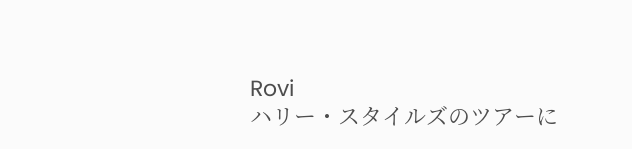Rovi
ハリー・スタイルズのツアーに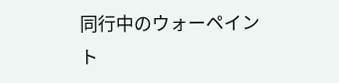同行中のウォーペイント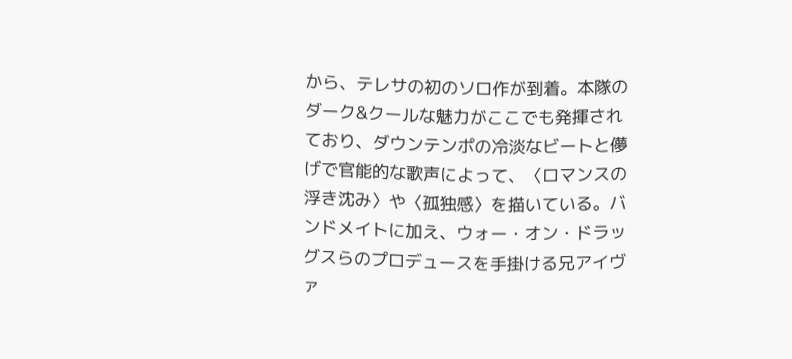から、テレサの初のソロ作が到着。本隊のダーク&クールな魅力がここでも発揮されており、ダウンテンポの冷淡なビートと儚げで官能的な歌声によって、〈ロマンスの浮き沈み〉や〈孤独感〉を描いている。バンドメイトに加え、ウォー・オン・ドラッグスらのプロデュースを手掛ける兄アイヴァ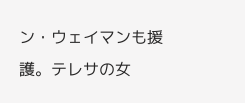ン・ウェイマンも援護。テレサの女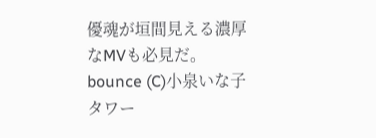優魂が垣間見える濃厚なMVも必見だ。
bounce (C)小泉いな子
タワー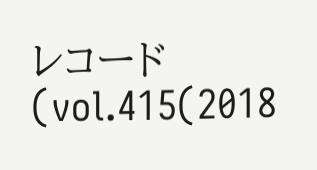レコード(vol.415(2018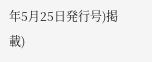年5月25日発行号)掲載)